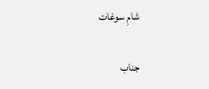شامِ سوغات

جناب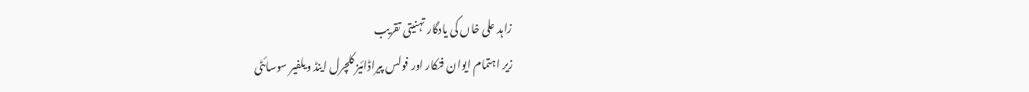زاہد علی خاں کی یادگار تہنیتی تقریب
زیر اہتمام ایوان فنکار اور فولس پیراڈائیز کلچرل اینڈ ویلفیر سوسائٹی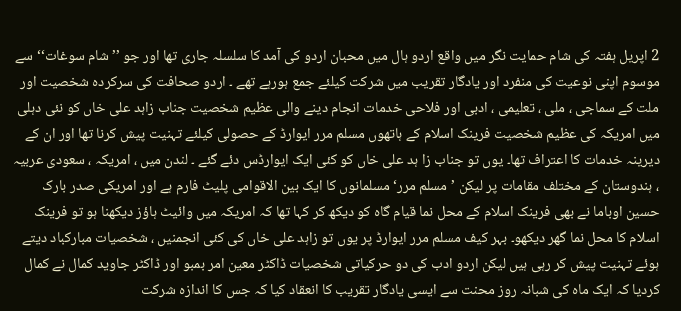2 اپریل ہفتہ کی شام حمایت نگر میں واقع اردو ہال میں محبان اردو کی آمد کا سلسلہ جاری تھا اور جو ’’شام سوغات‘‘ سے موسوم اپنی نوعیت کی منفرد اور یادگار تقریب میں شرکت کیلئے جمع ہورہے تھے ۔ اردو صحافت کی سرکردہ شخصیت اور ملت کے سماجی ، ملی ، تعلیمی ، ادبی اور فلاحی خدمات انجام دینے والی عظیم شخصیت جناب زاہد علی خاں کو نئی دہلی میں امریکہ کی عظیم شخصیت فرینک اسلام کے ہاتھوں مسلم مرر ایوارڈ کے حصولی کیلئے تہنیت پیش کرنا تھا اور ان کے دیرینہ خدمات کا اعتراف تھا۔ یوں تو جناب زا ہد علی خاں کو کئی ایک ایوارڈس دئے گئے ۔ لندن میں ، امریکہ ، سعودی عربیہ ، ہندوستان کے مختلف مقامات پر لیکن ’مسلم مرر‘ مسلمانوں کا ایک بین الاقوامی پلیٹ فارم ہے اور امریکی صدر بارک حسین اوباما نے بھی فرینک اسلام کے محل نما قیام گاہ کو دیکھ کر کہا تھا کہ امریکہ میں وائیٹ ہاؤز دیکھنا ہو تو فرینک اسلام کا محل نما گھر دیکھو۔ بہر کیف مسلم مرر ایوارڈ پر یوں تو زاہد علی خاں کی کئی انجمنیں ، شخصیات مبارکباد دیتے ہوئے تہنیت پیش کر رہی ہیں لیکن اردو ادب کی دو حرکیاتی شخصیات ڈاکٹر معین امر بمبو اور ڈاکٹر جاوید کمال نے کمال کردیا کہ ایک ماہ کی شبانہ روز محنت سے ایسی یادگار تقریب کا انعقاد کیا کہ جس کا اندازہ شرکت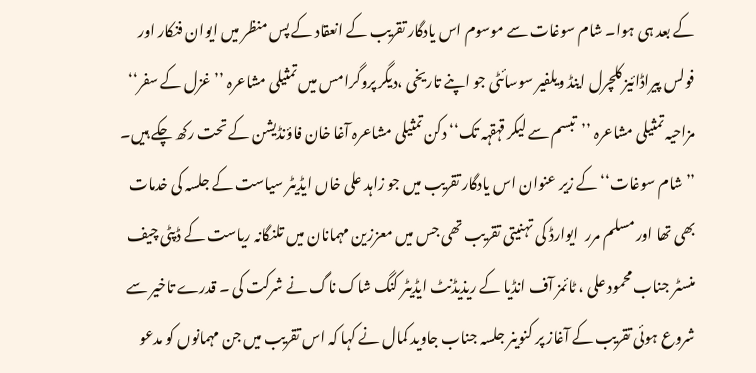کے بعد ہی ہوا۔ شام سوغات سے موسوم اس یادگار تقریب کے انعقاد کے پس منظر میں ایوان فنکار اور فولس پیراڈائیز کلچرل اینڈ ویلفیر سوسائٹی جو اپنے تاریخی ،دیگر پروگرامس میں تمثیلی مشاعرہ ’’غزل کے سفر‘‘ مزاحیہ تمثیلی مشاعرہ ’’تبسم سے لیکر قہقہہ تک‘‘ دکن تمثیلی مشاعرہ آغا خان فاؤنڈیشن کے تحت رکھ چکے ہیں۔ ’’شام سوغات‘‘ کے زیر عنوان اس یادگار تقریب میں جو زاہد علی خاں ایڈیٹر سیاست کے جلسہ کی خدمات بھی تھا اور مسلم مرر  ایوارڈ کی تہنیتی تقریب تھی جس میں معززین مہمانان میں تلنگانہ ریاست کے ڈپٹی چیف منسٹر جناب محمود علی ، ٹائمز آف انڈیا کے ریذیڈنٹ ایڈیٹر کنگ شاک ناگ نے شرکت کی ۔ قدرے تاخیر سے شروع ہوئی تقریب کے آغاز پر کنوینر جلسہ جناب جاوید کمال نے کہا کہ اس تقریب میں جن مہمانوں کو مدعو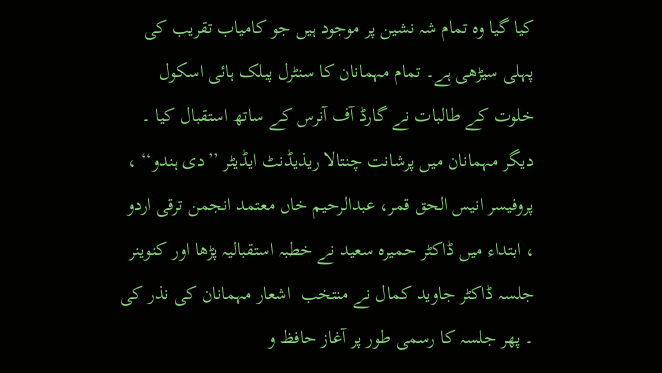کیا گیا وہ تمام شہ نشین پر موجود ہیں جو کامیاب تقریب کی پہلی سیڑھی ہے۔ تمام مہمانان کا سنٹرل پبلک ہائی اسکول خلوت کے طالبات نے گارڈ آف آنرس کے ساتھ استقبال کیا ۔ دیگر مہمانان میں پرشانت چنتالا ریذیڈنٹ ایڈیٹر ’’دی ہندو‘‘ ، پروفیسر انیس الحق قمر، عبدالرحیم خاں معتمد انجمن ترقی اردو ، ابتداء میں ڈاکٹر حمیرہ سعید نے خطبہ استقبالیہ پڑھا اور کنوینر جلسہ ڈاکٹر جاوید کمال نے منتخب  اشعار مہمانان کی نذر کی ۔ پھر جلسہ کا رسمی طور پر آغاز حافظ و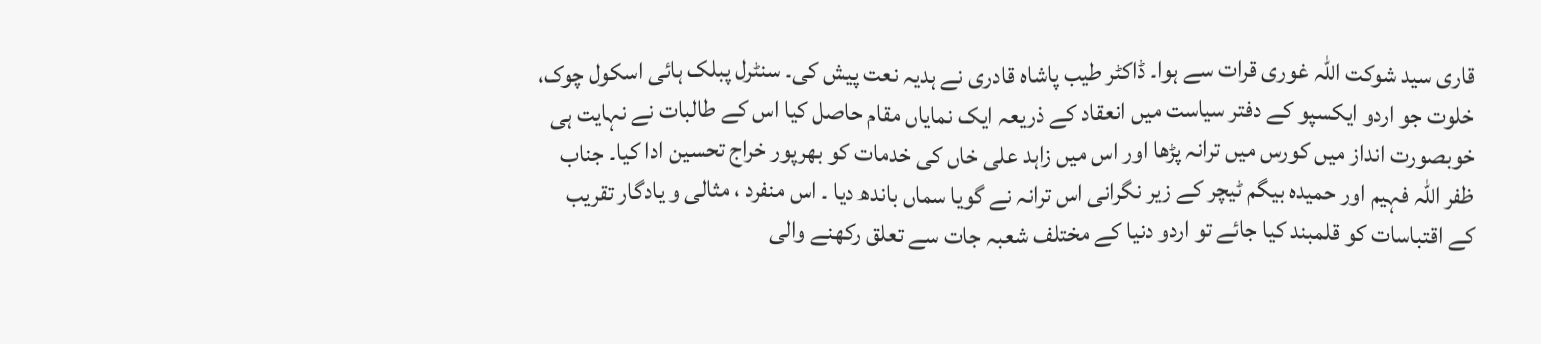قاری سید شوکت اللہ غوری قرات سے ہوا۔ ڈاکٹر طیب پاشاہ قادری نے ہدیہ نعت پیش کی۔ سنٹرل پبلک ہائی اسکول چوک، خلوت جو اردو ایکسپو کے دفتر سیاست میں انعقاد کے ذریعہ ایک نمایاں مقام حاصل کیا اس کے طالبات نے نہایت ہی خوبصورت انداز میں کورس میں ترانہ پڑھا اور اس میں زاہد علی خاں کی خدمات کو بھرپور خراج تحسین ادا کیا۔ جناب ظفر اللہ فہیم اور حمیدہ بیگم ٹیچر کے زیر نگرانی اس ترانہ نے گویا سماں باندھ دیا ۔ اس منفرد ، مثالی و یادگار تقریب کے اقتباسات کو قلمبند کیا جائے تو اردو دنیا کے مختلف شعبہ جات سے تعلق رکھنے والی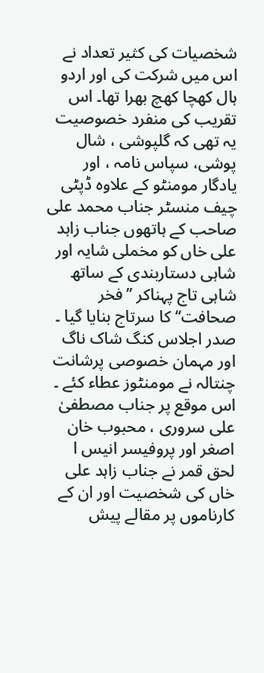شخصیات کی کثیر تعداد نے اس میں شرکت کی اور اردو ہال کھچا کھچ بھرا تھا۔ اس تقریب کی منفرد خصوصیت یہ تھی کہ گلپوشی ، شال پوشی، سپاس نامہ ، اور یادگار مومنٹو کے علاوہ ڈپٹی چیف منسٹر جناب محمد علی صاحب کے ہاتھوں جناب زاہد علی خاں کو مخملی شایہ اور شاہی دستاربندی کے ساتھ شاہی تاج پہناکر ’’فخر صحافت‘‘ کا سرتاج بنایا گیا ۔ صدر اجلاس کنگ شاک ناگ اور مہمان خصوصی پرشانت چنتالہ نے مومنٹوز عطاء کئے ۔ اس موقع پر جناب مصطفیٰ علی سروری ، محبوب خان  اصغر اور پروفیسر انیس ا لحق قمر نے جناب زاہد علی خاں کی شخصیت اور ان کے کارناموں پر مقالے پیش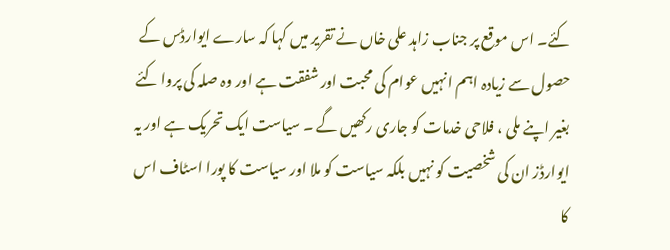کئے۔ اس موقع پر جناب زاہد علی خاں نے تقریر میں کہا کہ سارے ایوارڈس کے حصول سے زیادہ اہم انہیں عوام کی محبت اور شفقت ہے اور وہ صلہ کی پروا کئے بغیر اپنے ملی ، فلاحی خدمات کو جاری رکھیں گے ۔ سیاست ایک تحریک ہے اور یہ ایوارڈز ان کی شخصیت کو نہیں بلکہ سیاست کو ملا اور سیاست کا پورا اسٹاف اس کا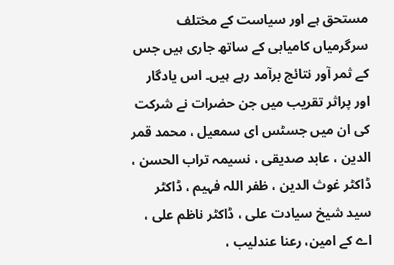مستحق ہے اور سیاست کے مختلف سرگرمیاں کامیابی کے ساتھ جاری ہیں جس کے ثمر آور نتائج برآمد رہے ہیں۔ اس یادگار اور پراثر تقریب میں جن حضرات نے شرکت کی ان میں جسٹس ای سمعیل ، محمد قمر الدین ، عابد صدیقی ، نسیمہ تراب الحسن ، ڈاکٹر غوث الدین ، ظفر اللہ فہیم ، ڈاکٹر سید شیخ سیادت علی ، ڈاکٹر ناظم علی ، اے کے امین، رعنا عندلیب ،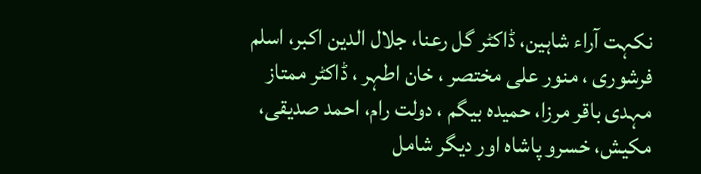نکہت آراء شاہین، ڈاکٹر گل رعنا، جلال الدین اکبر، اسلم فرشوری ، منور علی مختصر ، خان اطہر ، ڈاکٹر ممتاز مہدی باقر مرزا، حمیدہ بیگم ، دولت رام، احمد صدیقی، مکیش، خسرو پاشاہ اور دیگر شامل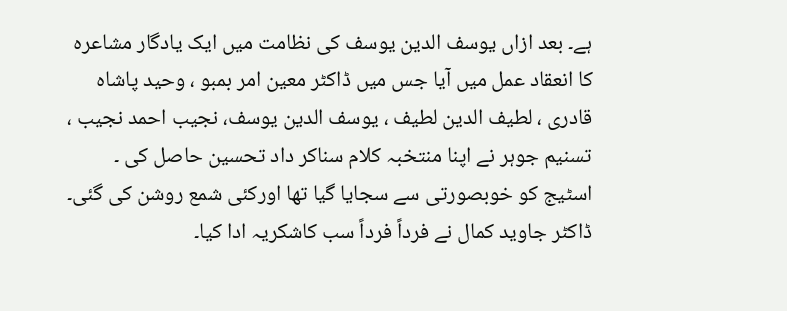ہے۔ بعد ازاں یوسف الدین یوسف کی نظامت میں ایک یادگار مشاعرہ کا انعقاد عمل میں آیا جس میں ڈاکٹر معین امر بمبو ، وحید پاشاہ قادری ، لطیف الدین لطیف ، یوسف الدین یوسف، نجیب احمد نجیب ، تسنیم جوہر نے اپنا منتخبہ کلام سناکر داد تحسین حاصل کی ۔ اسٹیج کو خوبصورتی سے سجایا گیا تھا اورکئی شمع روشن کی گئی۔ ڈاکٹر جاوید کمال نے فرداً فرداً سب کاشکریہ ادا کیا۔